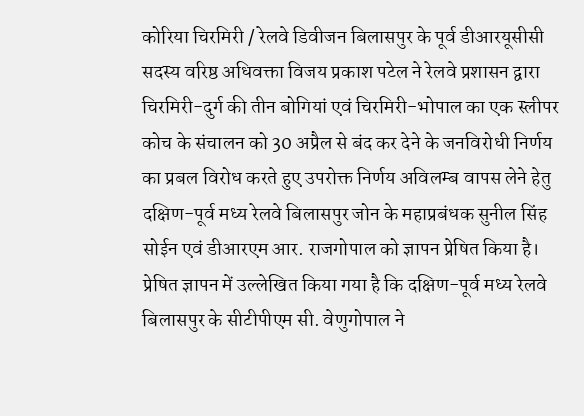कोरिया चिरमिरी / रेलवे डिवीजन बिलासपुर के पूर्व डीआरयूसीसी सदस्य वरिष्ठ अधिवक्ता विजय प्रकाश पटेल ने रेलवे प्रशासन द्वारा चिरमिरी-दुर्ग की तीन बोगियां एवं चिरमिरी-भोपाल का एक स्लीपर कोच के संचालन को 30 अप्रैल से बंद कर देने के जनविरोधी निर्णय का प्रबल विरोध करते हुए उपरोक्त निर्णय अविलम्ब वापस लेने हेतु दक्षिण-पूर्व मध्य रेलवे बिलासपुर जोन के महाप्रबंधक सुनील सिंह सोईन एवं डीआरएम आर. राजगोपाल को ज्ञापन प्रेषित किया है।
प्रेषित ज्ञापन में उल्लेखित किया गया है कि दक्षिण-पूर्व मध्य रेलवे बिलासपुर के सीटीपीएम सी. वेणुगोपाल ने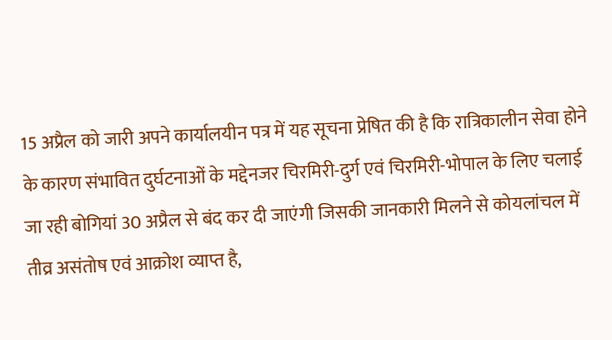15 अप्रैल को जारी अपने कार्यालयीन पत्र में यह सूचना प्रेषित की है कि रात्रिकालीन सेवा होने के कारण संभावित दुर्घटनाओं के मद्देनजर चिरमिरी-दुर्ग एवं चिरमिरी-भोपाल के लिए चलाई जा रही बोगियां 30 अप्रैल से बंद कर दी जाएंगी जिसकी जानकारी मिलने से कोयलांचल में तीव्र असंतोष एवं आक्रोश व्याप्त है,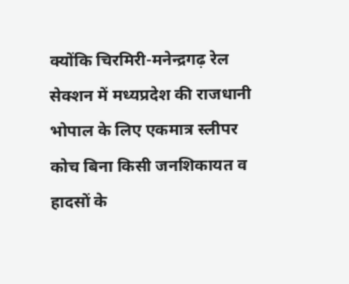क्योंकि चिरमिरी-मनेन्द्रगढ़ रेल सेक्शन में मध्यप्रदेश की राजधानी भोपाल के लिए एकमात्र स्लीपर कोच बिना किसी जनशिकायत व हादसों के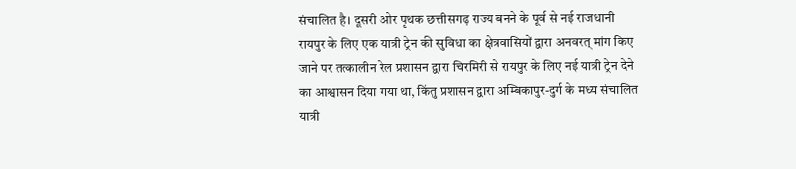संचालित है। दूसरी ओर पृथक छत्तीसगढ़ राज्य बनने के पूर्व से नई राजधानी रायपुर के लिए एक यात्री ट्रेन की सुविधा का क्षेत्रवासियों द्वारा अनवरत् मांग किए जाने पर तत्कालीन रेल प्रशासन द्वारा चिरमिरी से रायपुर के लिए नई यात्री ट्रेन देने का आश्वासन दिया गया था, किंतु प्रशासन द्वारा अम्बिकापुर-दुर्ग के मध्य संचालित यात्री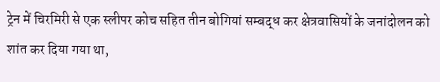ट्रेन में चिरमिरी से एक स्लीपर कोच सहित तीन बोगियां सम्बद्ध कर क्षेत्रवासियों के जनांदोलन को शांत कर दिया गया था,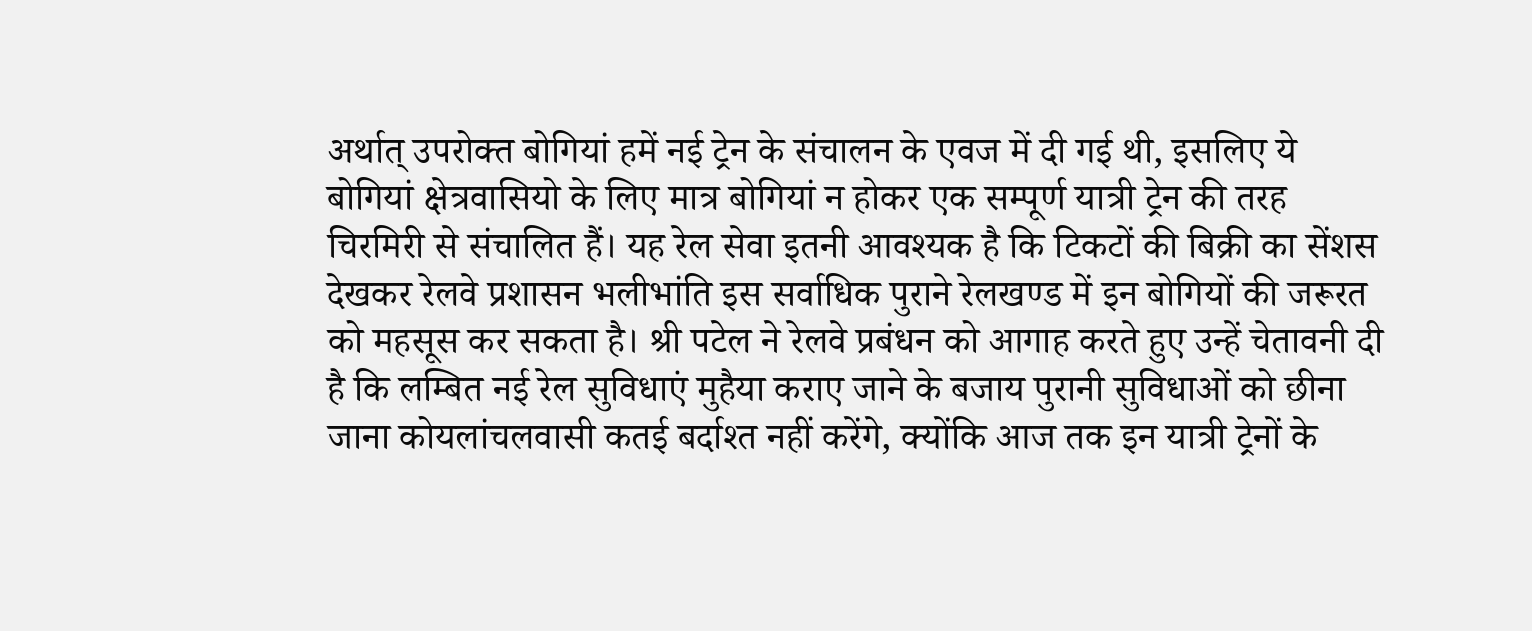अर्थात् उपरोक्त बोगियां हमें नई ट्रेन के संचालन के एवज में दी गई थी, इसलिए ये बोगियां क्षेत्रवासियो के लिए मात्र बोगियां न होकर एक सम्पूर्ण यात्री ट्रेन की तरह चिरमिरी से संचालित हैं। यह रेल सेवा इतनी आवश्यक है कि टिकटों की बिक्री का सेंशस देखकर रेलवे प्रशासन भलीभांति इस सर्वाधिक पुराने रेलखण्ड में इन बोगियों की जरूरत को महसूस कर सकता है। श्री पटेल ने रेलवे प्रबंधन को आगाह करते हुए उन्हें चेतावनी दी है कि लम्बित नई रेल सुविधाएं मुहैया कराए जाने के बजाय पुरानी सुविधाओं को छीना जाना कोयलांचलवासी कतई बर्दाश्त नहीं करेंगे, क्योंकि आज तक इन यात्री ट्रेनों के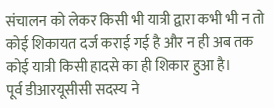संचालन को लेकर किसी भी यात्री द्वारा कभी भी न तो कोई शिकायत दर्ज कराई गई है और न ही अब तक कोई यात्री किसी हादसे का ही शिकार हुआ है।
पूर्व डीआरयूसीसी सदस्य ने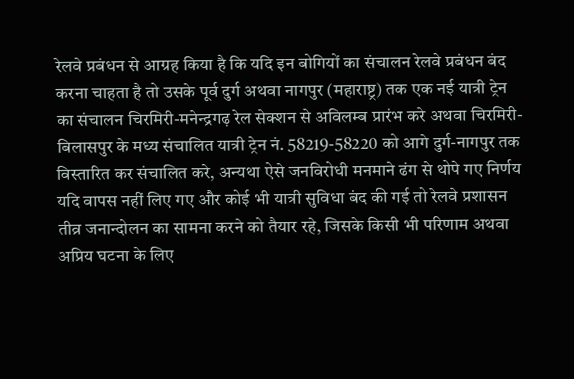रेलवे प्रबंधन से आग्रह किया है कि यदि इन बोगियों का संचालन रेलवे प्रबंधन बंद करना चाहता है तो उसके पूर्व दुर्ग अथवा नागपुर (महाराष्ट्र) तक एक नई यात्री ट्रेन का संचालन चिरमिरी-मनेन्द्रगढ़ रेल सेक्शन से अविलम्ब प्रारंभ करे अथवा चिरमिरी-बिलासपुर के मध्य संचालित यात्री ट्रेन नं. 58219-58220 को आगे दुर्ग-नागपुर तक विस्तारित कर संचालित करे, अन्यथा ऐसे जनविरोधी मनमाने ढंग से थोपे गए निर्णय यदि वापस नहीं लिए गए और कोई भी यात्री सुविधा बंद की गई तो रेलवे प्रशासन तीव्र जनान्दोलन का सामना करने को तैयार रहे, जिसके किसी भी परिणाम अथवा अप्रिय घटना के लिए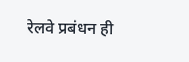रेलवे प्रबंधन ही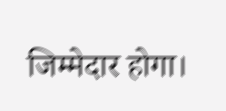जिम्मेदार होगा।